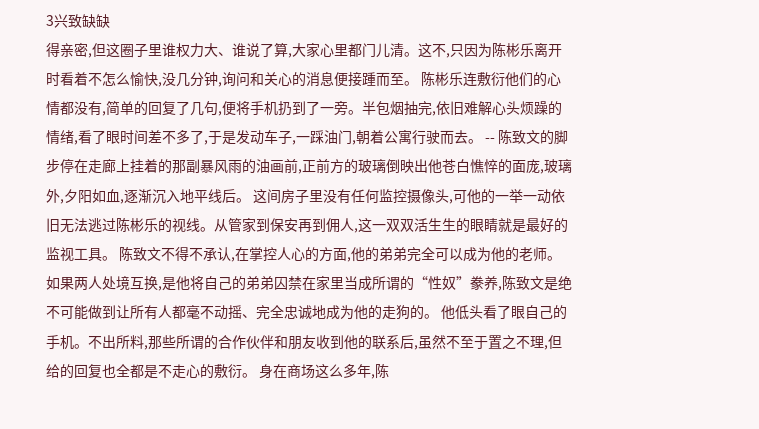3兴致缺缺
得亲密,但这圈子里谁权力大、谁说了算,大家心里都门儿清。这不,只因为陈彬乐离开时看着不怎么愉快,没几分钟,询问和关心的消息便接踵而至。 陈彬乐连敷衍他们的心情都没有,简单的回复了几句,便将手机扔到了一旁。半包烟抽完,依旧难解心头烦躁的情绪,看了眼时间差不多了,于是发动车子,一踩油门,朝着公寓行驶而去。 -- 陈致文的脚步停在走廊上挂着的那副暴风雨的油画前,正前方的玻璃倒映出他苍白憔悴的面庞,玻璃外,夕阳如血,逐渐沉入地平线后。 这间房子里没有任何监控摄像头,可他的一举一动依旧无法逃过陈彬乐的视线。从管家到保安再到佣人,这一双双活生生的眼睛就是最好的监视工具。 陈致文不得不承认,在掌控人心的方面,他的弟弟完全可以成为他的老师。如果两人处境互换,是他将自己的弟弟囚禁在家里当成所谓的“性奴”豢养,陈致文是绝不可能做到让所有人都毫不动摇、完全忠诚地成为他的走狗的。 他低头看了眼自己的手机。不出所料,那些所谓的合作伙伴和朋友收到他的联系后,虽然不至于置之不理,但给的回复也全都是不走心的敷衍。 身在商场这么多年,陈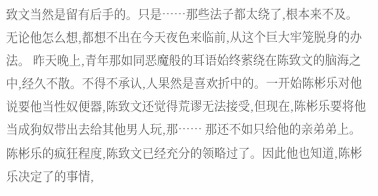致文当然是留有后手的。只是……那些法子都太绕了,根本来不及。 无论他怎么想,都想不出在今天夜色来临前,从这个巨大牢笼脱身的办法。 昨天晚上,青年那如同恶魔般的耳语始终萦绕在陈致文的脑海之中,经久不散。不得不承认,人果然是喜欢折中的。一开始陈彬乐对他说要他当性奴便器,陈致文还觉得荒谬无法接受,但现在,陈彬乐要将他当成狗奴带出去给其他男人玩,那…… 那还不如只给他的亲弟弟上。 陈彬乐的疯狂程度,陈致文已经充分的领略过了。因此他也知道,陈彬乐决定了的事情,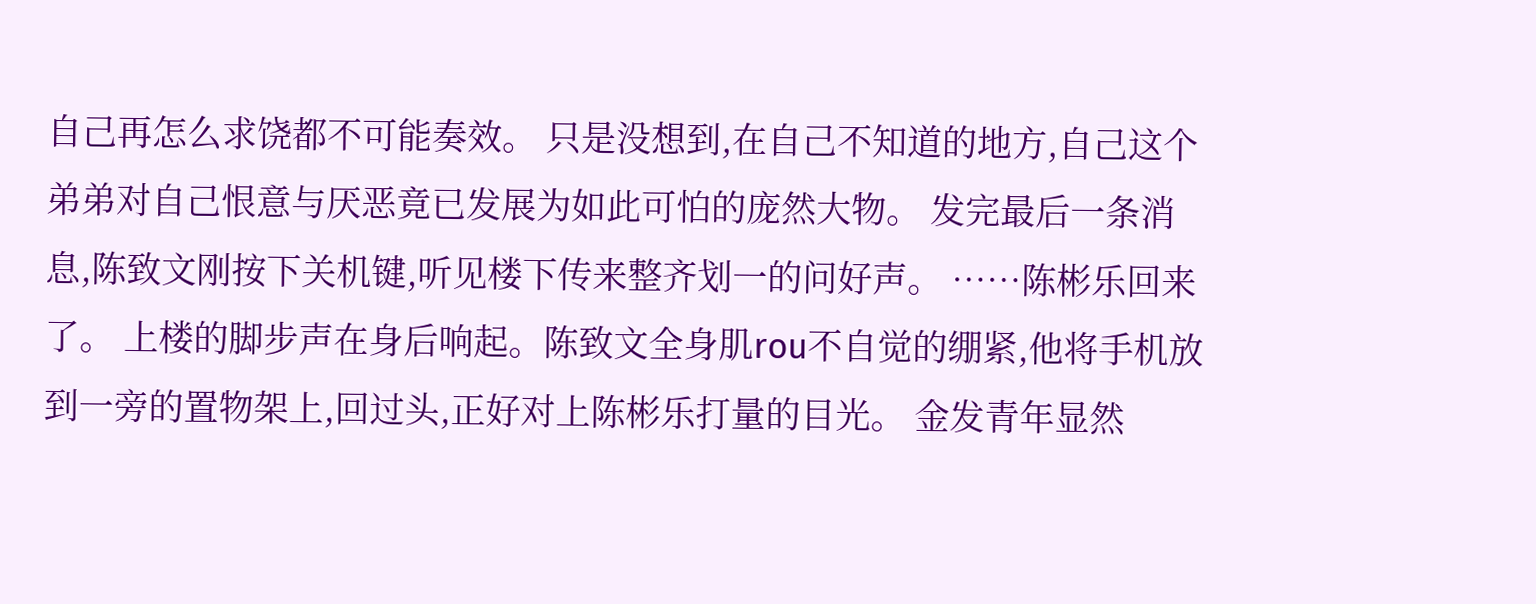自己再怎么求饶都不可能奏效。 只是没想到,在自己不知道的地方,自己这个弟弟对自己恨意与厌恶竟已发展为如此可怕的庞然大物。 发完最后一条消息,陈致文刚按下关机键,听见楼下传来整齐划一的问好声。 ……陈彬乐回来了。 上楼的脚步声在身后响起。陈致文全身肌rou不自觉的绷紧,他将手机放到一旁的置物架上,回过头,正好对上陈彬乐打量的目光。 金发青年显然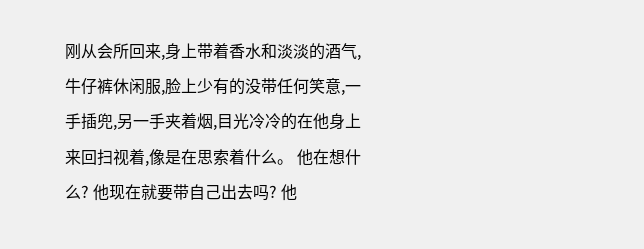刚从会所回来,身上带着香水和淡淡的酒气,牛仔裤休闲服,脸上少有的没带任何笑意,一手插兜,另一手夹着烟,目光冷冷的在他身上来回扫视着,像是在思索着什么。 他在想什么? 他现在就要带自己出去吗? 他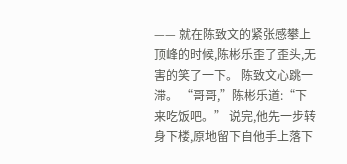—— 就在陈致文的紧张感攀上顶峰的时候,陈彬乐歪了歪头,无害的笑了一下。 陈致文心跳一滞。 “哥哥,”陈彬乐道:“下来吃饭吧。” 说完,他先一步转身下楼,原地留下自他手上落下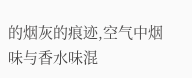的烟灰的痕迹,空气中烟味与香水味混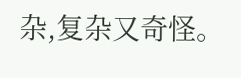杂,复杂又奇怪。